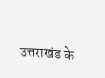उत्तराखंड के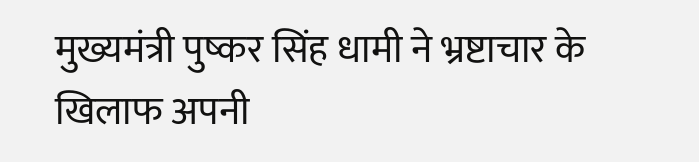मुख्यमंत्री पुष्कर सिंह धामी ने भ्रष्टाचार के खिलाफ अपनी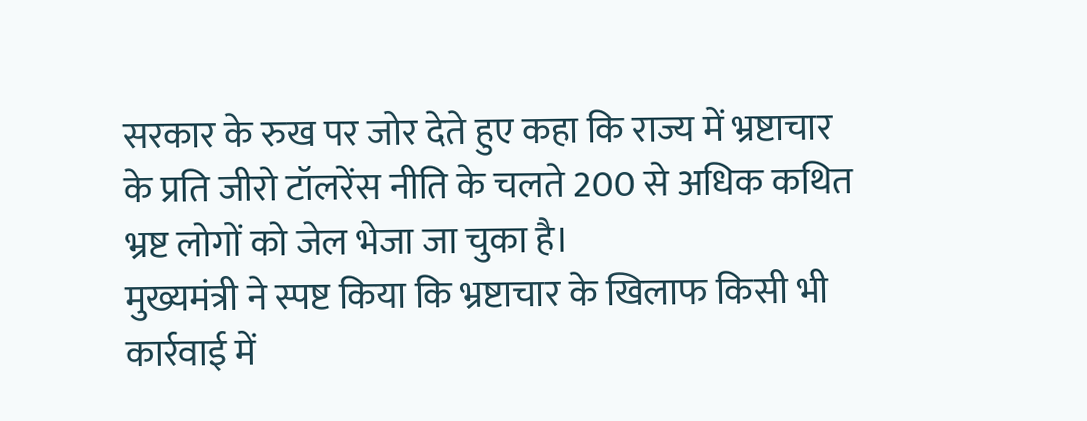सरकार के रुख पर जोर देते हुए कहा कि राज्य में भ्रष्टाचार के प्रति जीरो टॉलरेंस नीति के चलते 200 से अधिक कथित भ्रष्ट लोगों को जेल भेजा जा चुका है।
मुख्यमंत्री ने स्पष्ट किया कि भ्रष्टाचार के खिलाफ किसी भी कार्रवाई में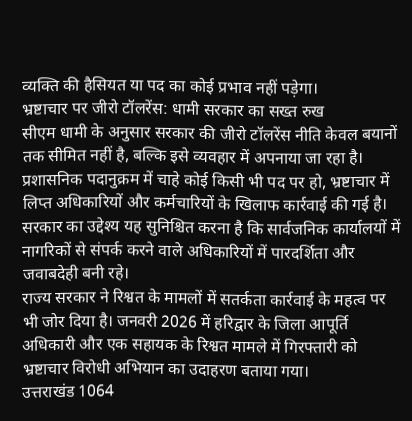व्यक्ति की हैसियत या पद का कोई प्रभाव नहीं पड़ेगा।
भ्रष्टाचार पर जीरो टॉलरेंस: धामी सरकार का सख्त रुख
सीएम धामी के अनुसार सरकार की जीरो टॉलरेंस नीति केवल बयानों तक सीमित नहीं है, बल्कि इसे व्यवहार में अपनाया जा रहा है। प्रशासनिक पदानुक्रम में चाहे कोई किसी भी पद पर हो, भ्रष्टाचार में लिप्त अधिकारियों और कर्मचारियों के खिलाफ कार्रवाई की गई है। सरकार का उद्देश्य यह सुनिश्चित करना है कि सार्वजनिक कार्यालयों में नागरिकों से संपर्क करने वाले अधिकारियों में पारदर्शिता और जवाबदेही बनी रहे।
राज्य सरकार ने रिश्वत के मामलों में सतर्कता कार्रवाई के महत्व पर भी जोर दिया है। जनवरी 2026 में हरिद्वार के जिला आपूर्ति अधिकारी और एक सहायक के रिश्वत मामले में गिरफ्तारी को भ्रष्टाचार विरोधी अभियान का उदाहरण बताया गया।
उत्तराखंड 1064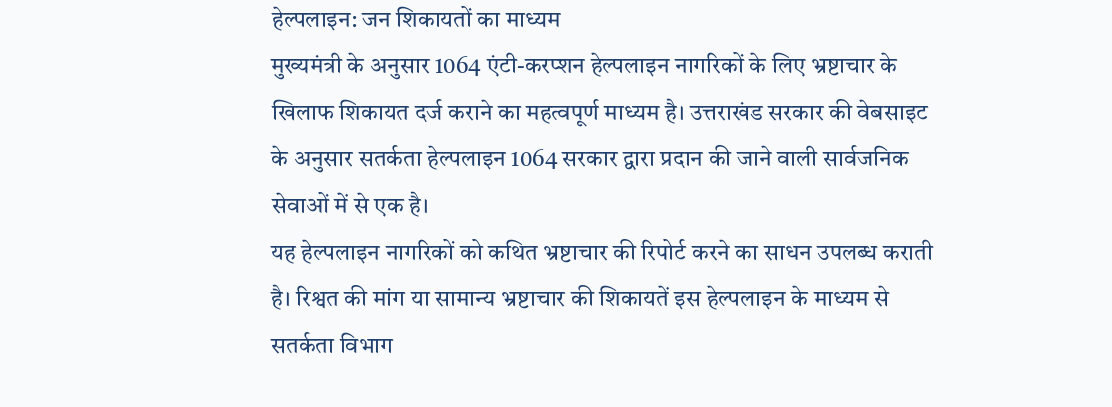हेल्पलाइन: जन शिकायतों का माध्यम
मुख्यमंत्री के अनुसार 1064 एंटी-करप्शन हेल्पलाइन नागरिकों के लिए भ्रष्टाचार के खिलाफ शिकायत दर्ज कराने का महत्वपूर्ण माध्यम है। उत्तराखंड सरकार की वेबसाइट के अनुसार सतर्कता हेल्पलाइन 1064 सरकार द्वारा प्रदान की जाने वाली सार्वजनिक सेवाओं में से एक है।
यह हेल्पलाइन नागरिकों को कथित भ्रष्टाचार की रिपोर्ट करने का साधन उपलब्ध कराती है। रिश्वत की मांग या सामान्य भ्रष्टाचार की शिकायतें इस हेल्पलाइन के माध्यम से सतर्कता विभाग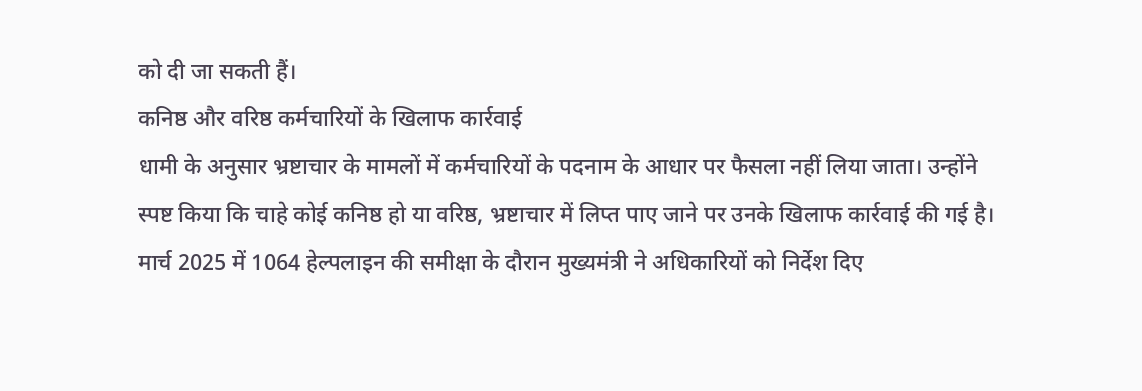को दी जा सकती हैं।
कनिष्ठ और वरिष्ठ कर्मचारियों के खिलाफ कार्रवाई
धामी के अनुसार भ्रष्टाचार के मामलों में कर्मचारियों के पदनाम के आधार पर फैसला नहीं लिया जाता। उन्होंने स्पष्ट किया कि चाहे कोई कनिष्ठ हो या वरिष्ठ, भ्रष्टाचार में लिप्त पाए जाने पर उनके खिलाफ कार्रवाई की गई है।
मार्च 2025 में 1064 हेल्पलाइन की समीक्षा के दौरान मुख्यमंत्री ने अधिकारियों को निर्देश दिए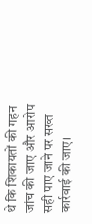थे कि शिकायतों की गहन जांच की जाए और आरोप सही पाए जाने पर सख्त कार्रवाई की जाए।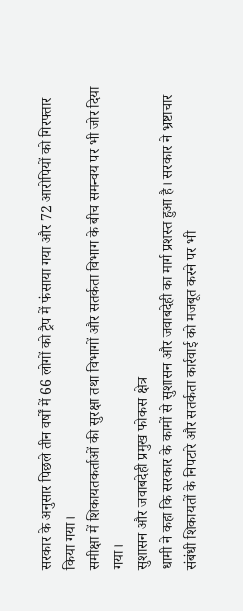सरकार के अनुसार पिछले तीन वर्षों में 66 लोगों को ट्रैप में फंसाया गया और 72 आरोपियों को गिरफ्तार किया गया।
समीक्षा में शिकायतकर्ताओं की सुरक्षा तथा विभागों और सतर्कता विभाग के बीच समन्वय पर भी जोर दिया गया।
सुशासन और जवाबदेही प्रमुख फोकस क्षेत्र
धामी ने कहा कि सरकार के कामों से सुशासन और जवाबदेही का मार्ग प्रशस्त हुआ है। सरकार ने भ्रष्टाचार संबंधी शिकायतों के निपटारे और सतर्कता कार्रवाई को मजबूत करने पर भी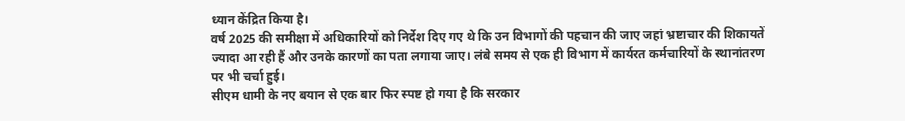ध्यान केंद्रित किया है।
वर्ष 2025 की समीक्षा में अधिकारियों को निर्देश दिए गए थे कि उन विभागों की पहचान की जाए जहां भ्रष्टाचार की शिकायतें ज्यादा आ रही हैं और उनके कारणों का पता लगाया जाए। लंबे समय से एक ही विभाग में कार्यरत कर्मचारियों के स्थानांतरण पर भी चर्चा हुई।
सीएम धामी के नए बयान से एक बार फिर स्पष्ट हो गया है कि सरकार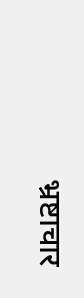भ्रष्टाचार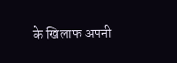के खिलाफ अपनी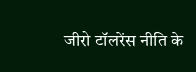जीरो टॉलरेंस नीति के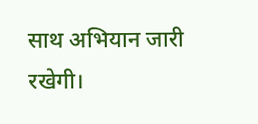साथ अभियान जारी रखेगी।